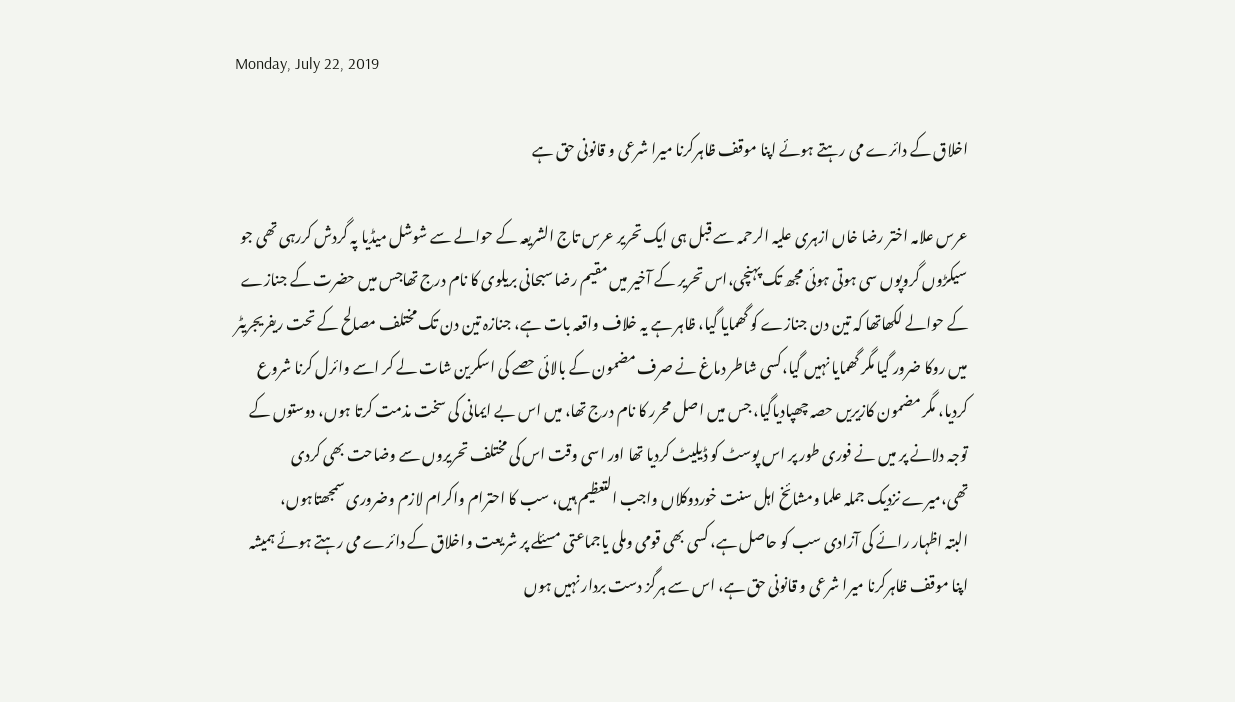Monday, July 22, 2019

اخلاق کے دائرے می‌ رہتے ہوئے اپنا موقف ظاہرکرنا میرا شرعی و قانونی حق ہے

عرس علامہ اختر رضا خاں ازہری علیہ الرحمہ سے قبل ہی ایک تحریر عرس تاج الشریعہ کے حوالے سے شوشل میڈیا پہ گردش کررہی تھی جو سیکڑوں گروپوں سی ہوتی ہوئی مجھ تک پہنچی،اس تحریر کے آخیر میں مقیم رضا سبحانی بریلوی کا نام درج تھاجس میں حضرت کے جنازے کے حوالے لکھاتھا کہ تین دن جنازے کو گھمایا گیا، ظاہر ہے یہ خلاف واقعہ بات ہے، جنازہ تین دن تک مختلف مصالح کے تحت ریفریجریٹر میں روکا ضرور گیا مگر گھمایا نہیں گیا،کسی شاطر دماغ نے صرف مضمون کے بالائی حصے کی اسکرین شات لے کر اسے وائرل کرنا شروع کردیا، مگر مضمون کازیریں حصہ چھپادیاگیا، جس میں اصل محرر کا نام درج تھا، میں اس بے ایمانی کی سخت مذمت کرتا ہوں، دوستوں کے توجہ دلانے پر میں نے فوری طور پر اس پوسٹ کو ڈیلیٹ کردیا تھا اور اسی وقت اس کی مختلف تحریروں سے وضاحت بھی کردی تھی،میرے نزدیک جملہ علما ومشائخ اہل سنت خوردوکلاں واجب التعظیم ہیں، سب کا احترام واکرام لازم وضروری سمجھتاہوں،
البتہ اظہار رائے کی آزادی سب کو حاصل ہے، کسی بھی قومی وملی یاجماعتی مسئلے پر شریعت واخلاق کے دائرے می‌ رہتے ہوئے ہمیشہ اپنا موقف ظاہرکرنا میرا شرعی و قانونی حق ہے، اس سے ہرگز دست بردار نہیں ہوں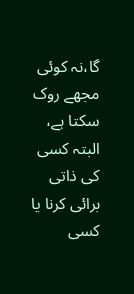گا،نہ کوئی مجھے روک سکتا ہے، البتہ کسی کی ذاتی برائی کرنا یا کسی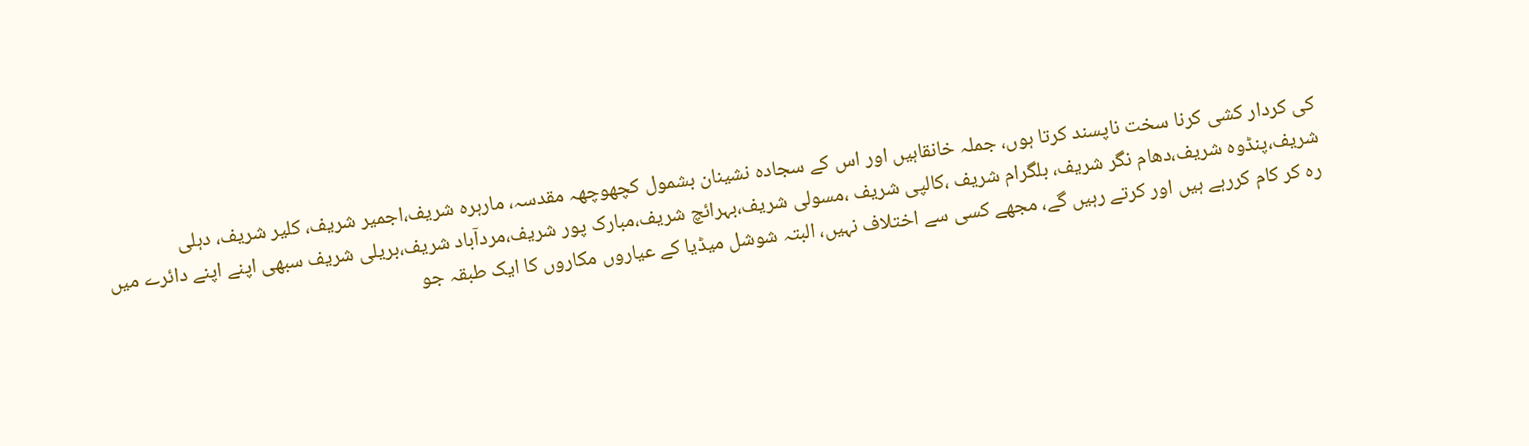کی کردار کشی کرنا سخت ناپسند کرتا ہوں، جملہ خانقاہیں اور اس کے سجادہ نشینان بشمول کچھوچھہ مقدسہ، مارہرہ شریف،اجمیر شریف، کلیر شریف، دہلی شریف،پنڈوہ شریف،دھام نگر شریف، بلگرام شریف ،کالپی شریف ،مسولی شریف،بہرائچ شریف،مبارک پور شریف،مردآباد شریف،بریلی شریف سبھی اپنے اپنے دائرے میں رہ کر کام کررہے ہیں اور کرتے رہیں گے، مجھے کسی سے اختلاف نہیں، البتہ شوشل میڈیا کے عیاروں مکاروں کا ایک طبقہ جو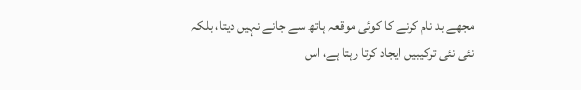مجھے بد نام کرنے کا کوئی موقعہ ہاتھ سے جانے نہیں دیتا، بلکہ نئی نئی ترکیبیں ایجاد کرتا رہتا ہے، اس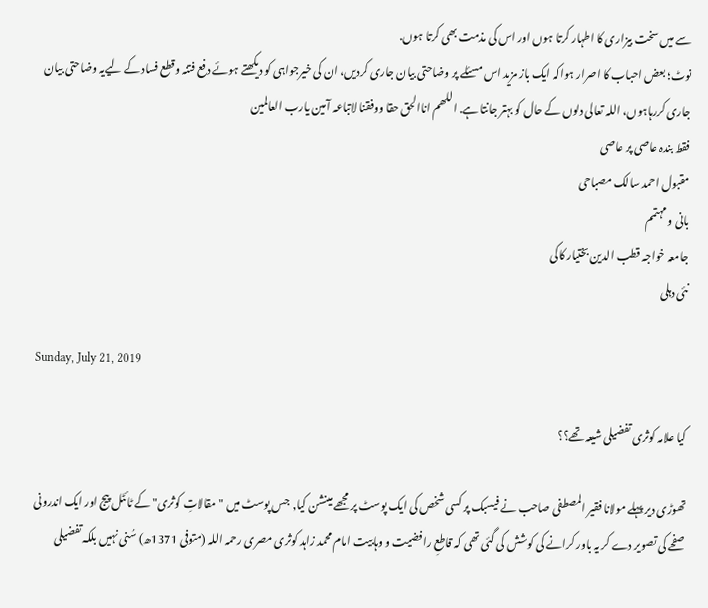سے میں سخت بیزاری کا اطہار کرتا ہوں اور اس کی مذمت بھی کرتا ہوں.
نوٹ؛ بعض احباب کا اصرار ہواکہ ایک باز مزید اس مسئلے پر وضاحتی بیان جاری کردیں، ان کی خیرجواہی کو دیکھتے ہوئے دفع فتنہ وقطع فساد کے لیےیہ وضاحتی بیان جاری کررہاہوں، اللہ تعالی دلوں کے حال کو بہتر جانتا ہے. اللھم اناالحق حقا ووفقنا لاتباعہ آمین یارب العالمین
فقط بندہ عاصی پر عاصی
مقبول احمد سالک مصباحی
بانی و مہتمم
جامعہ خواجہ قطب الدین بختیار کاکی
نئی دہلی

Sunday, July 21, 2019

کیا علامہ کوثری تفضیلی شیعہ تھے؟؟

تھوڑی دیر پہلے مولانا فقیر المصطفی صاحب نے فیسبک پر کسی شخص کی ایک پوسٹ پر مجھے مینشن کیا, جس پوسٹ میں "مقالاتِ کوثری" کے ٹائٹل پیج اور ایک اندرونی صفحے کی تصویر دے کر یہ باور کرانے کی کوشش کی گئی تھی کہ قاطعِ رافضیت و وہابیت امام محمد زاہد کوثری مصری رحمہ اللہ (متوفی 1371ھ) سُنی نہیں بلکہ تفضیلی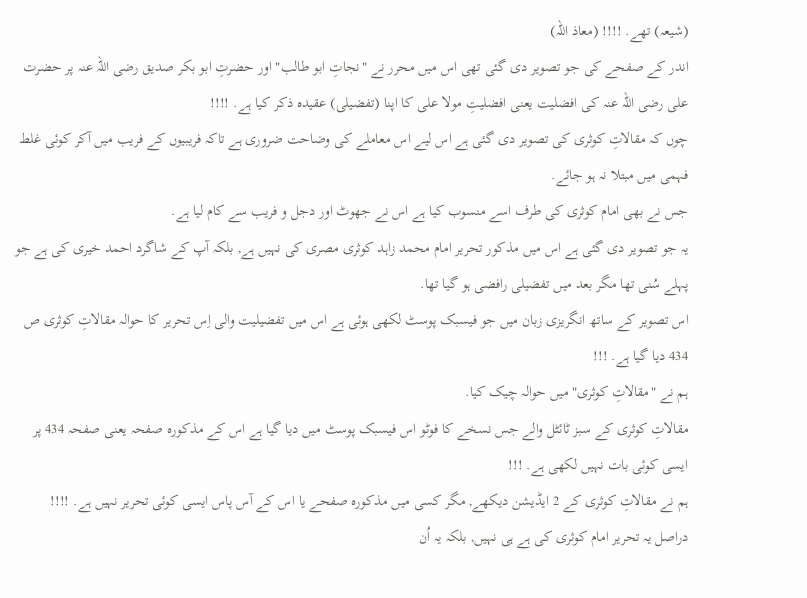(شیعہ) تھے. !!!! (معاذ اللہ)
اندر کے صفحے کی جو تصویر دی گئی تھی اس میں محرر نے "نجاتِ ابو طالب" اور حضرتِ ابو بکر صدیق رضی اللہ عنہ پر حضرت علی رضی اللہ عنہ کی افضلیت یعنی افضلیتِ مولا علی کا اپنا (تفضیلی) عقیدہ ذکر کیا ہے. !!!!
چوں کہ مقالاتِ کوثری کی تصویر دی گئی ہے اس لیے اس معاملے کی وضاحت ضروری ہے تاکہ فریبیوں کے فریب میں آکر کوئی غلط فہمی میں مبتلا نہ ہو جائے.
جس نے بھی امام کوثری کی طرف اسے منسوب کیا ہے اس نے جھوٹ اور دجل و فریب سے کام لیا ہے.
یہ جو تصویر دی گئی ہے اس میں مذکور تحریر امام محمد زاہد کوثری مصری کی نہیں ہے, بلکہ آپ کے شاگرد احمد خیری کی ہے جو پہلے سُنی تھا مگر بعد میں تفضیلی رافضی ہو گیا تھا.
اس تصویر کے ساتھ انگریزی زبان میں جو فیسبک پوسٹ لکھی ہوئی ہے اس میں تفضیلیت والی اِس تحریر کا حوالہ مقالاتِ کوثری ص 434 دیا گیا ہے. !!!
ہم نے "مقالاتِ کوثری" میں حوالہ چیک کیا.
مقالاتِ کوثری کے سبز ٹائٹل والے جس نسخے کا فوٹو اس فیسبک پوسٹ میں دیا گیا ہے اس کے مذکورہ صفحہ یعنی صفحہ 434 پر ایسی کوئی بات نہیں لکھی ہے. !!!
ہم نے مقالاتِ کوثری کے 2 ایڈیشن دیکھے, مگر کسی میں مذکورہ صفحے یا اس کے آس پاس ایسی کوئی تحریر نہیں ہے. !!!!
دراصل یہ تحریر امام کوثری کی ہے ہی نہیں, بلکہ یہ اُن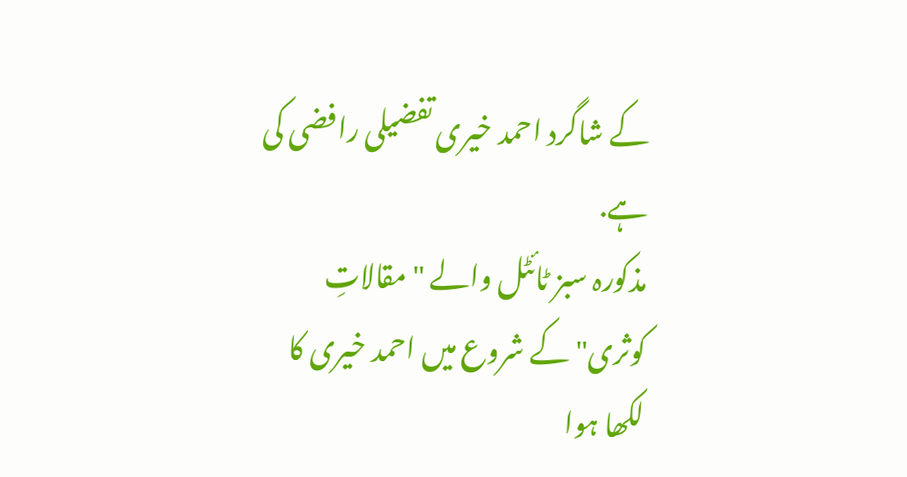کے شاگرد احمد خیری تفضیلی رافضی کی ہے.
مذکورہ سبز ٹائٹل والے "مقالاتِ کوثری" کے شروع میں احمد خیری کا لکھا ہوا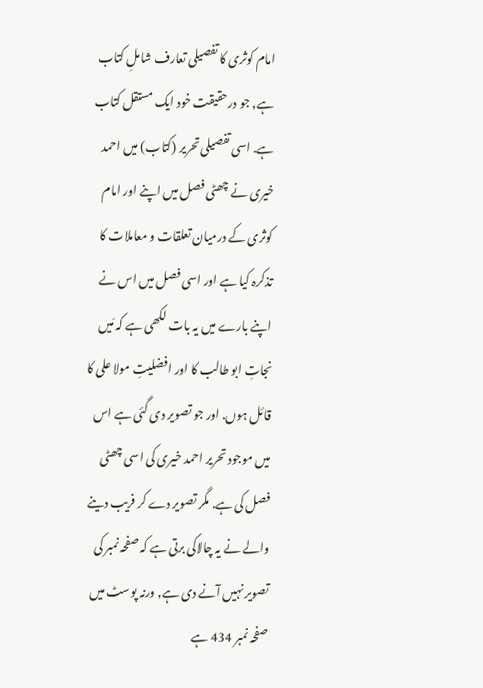امام کوثری کا تفصیلی تعارف شاملِ کتاب ہے, جو درحقیقت خود ایک مستقل کتاب ہے. اسی تفصیلی تحریر (کتاب) میں احمد خیری نے چھٹی فصل میں اپنے اور امام کوثری کے درمیان تعلقات و معاملات کا تذکرہ کیا ہے اور اسی فصل میں اس نے اپنے بارے میں یہ بات لکھی ہے کہ مَیں نجاتِ ابو طالب کا اور افضلیتِ مولا علی کا قائل ہوں. اور جو تصویر دی گئی ہے اس میں موجود تحریر احمد خیری کی اسی چھٹی فصل کی ہے. مگر تصویر دے کر فریب دینے والے نے یہ چالاکی برتی ہے کہ صفحہ نمبر کی تصویر نہیں آنے دی ہے, ورنہ پوسٹ میں صفحہ نمبر 434 ہے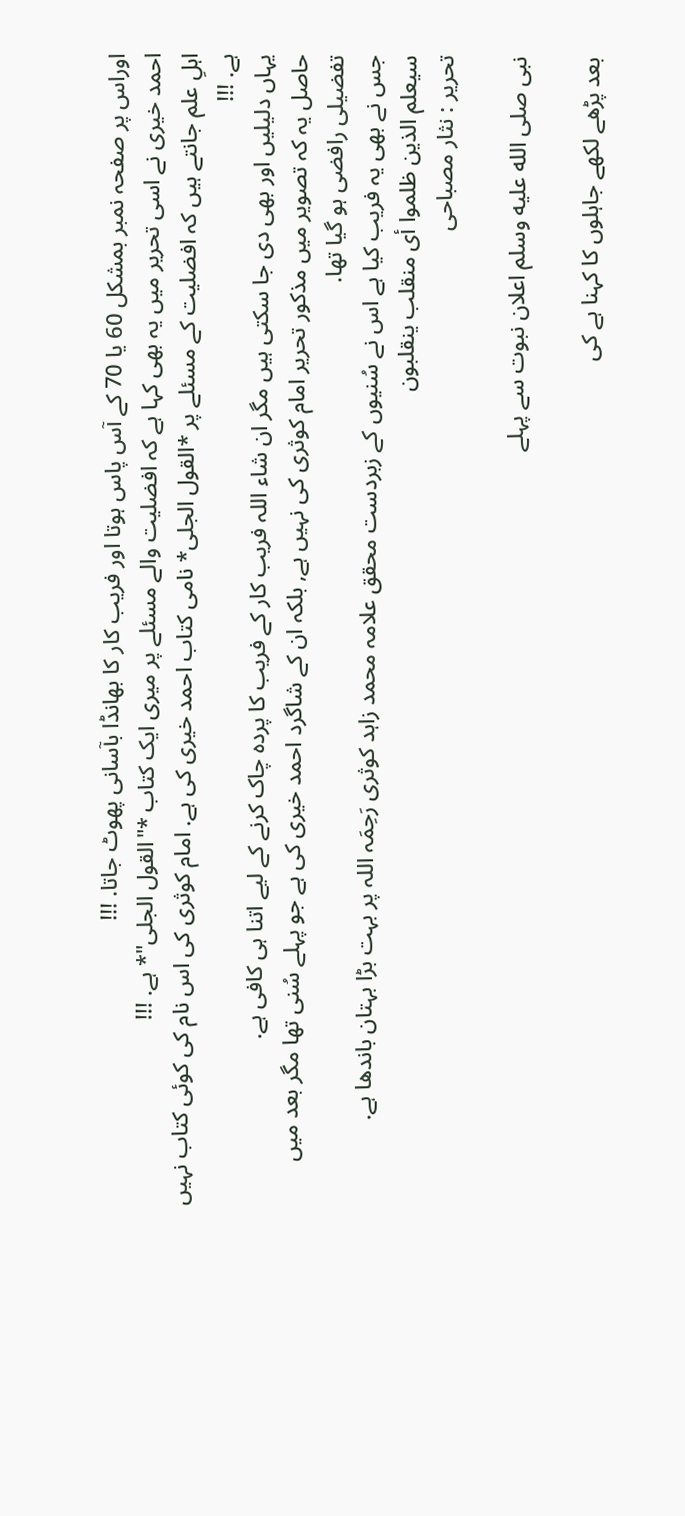اوراس پر صفحہ نمبر بمشکل 60 یا 70 کے آس پاس ہوتا اور فریب کار کا بھانڈا بآسانی پھوٹ جاتا. !!!
احمد خیری نے اسی تحریر میں یہ بھی کہا ہے کہ افضلیت والے مسئلے پر میری ایک کتاب *"القول الجلی"* ہے. !!!
اہلِ علم جانتے ہیں کہ افضلیت کے مسئلے پر *القول الجلی* نامی کتاب احمد خیری کی ہے. امام کوثری کی اس نام کی کوئی کتاب نہیں ہے. !!!
یہاں دلیلیں اور بھی دی جا سکتی ہیں مگر ان شاء اللہ فریب کار کے فریب کا پردہ چاک کرنے کے لیے اتنا ہی کافی ہے.
حاصل یہ کہ تصویر میں مذکور تحریر امام کوثری کی نہیں ہے, بلکہ ان کے شاگرد احمد خیری کی ہے جو پہلے سُنی تھا مگر بعد میں تفضیلی رافضی ہو گیا تھا.
جس نے بھی یہ فریب کیا ہے اس نے سُنیوں کے زبردست محقق علامہ محمد زاہد کوثری رَحِمَہ اللہ پر بہت بڑا بہتان باندھا ہے.
سیعلم الذین ظلموا أی منقلب ینقلبون
تحریر : نثار مصباحی

نبی صلى الله عليه وسلم اعلان نبوت سے پہلے

بعد پڑھے لکھے جاہلوں کا کہنا ہے کی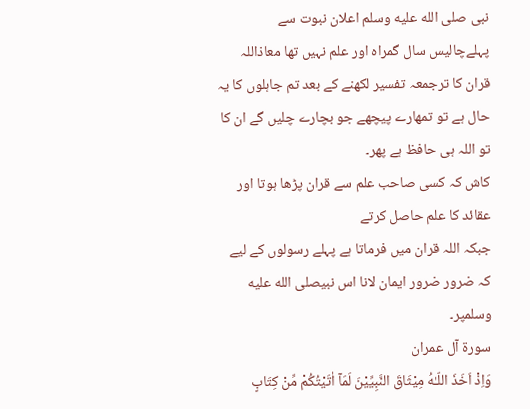نبی صلى الله عليه وسلم اعلان نبوت سے پہلےچالیس سال گمراہ اور علم نہیں تھا معاذاللہ
قران کا ترجمعہ تفسیر لکھنے کے بعد تم جاہلوں کا یہ حال ہے تو تمھارے پیچھے جو بچارے چلیں گے ان کا تو اللہ ہی حافظ ہے پھر۔
کاش کہ کسی صاحب علم سے قران پڑھا ہوتا اور عقائد کا علم حاصل کرتے
جبکہ اللہ قران میں فرماتا ہے پہلے رسولوں کے لیے کہ ضرور ضرور ایمان لانا اس نبیصلى الله عليه وسلمپر۔
سورۃ آل عمران
وَاِذْ اَخَذَ اللّـٰهُ مِيْثَاقَ النَّبِيِّيْنَ لَمَآ اٰتَيْتُكُمْ مِّنْ كِتَابٍ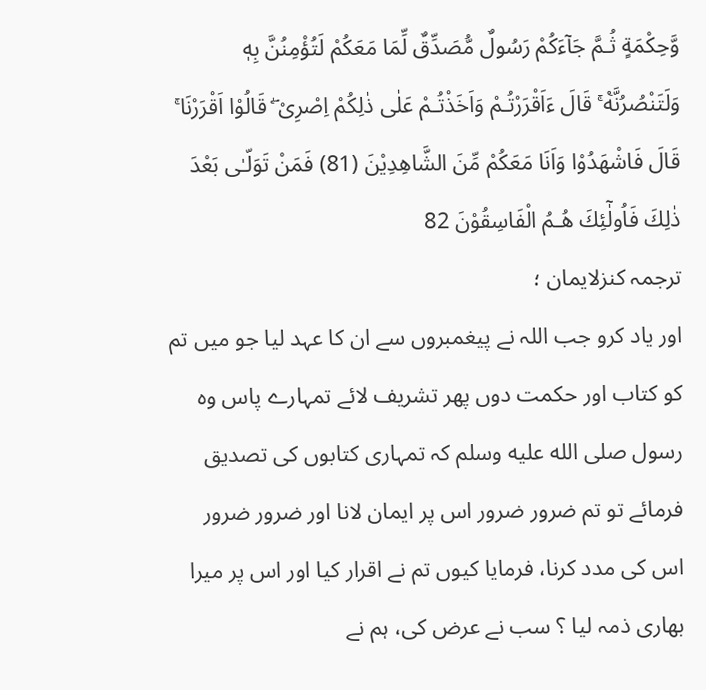وَّحِكْمَةٍ ثُـمَّ جَآءَكُمْ رَسُولٌ مُّصَدِّقٌ لِّمَا مَعَكُمْ لَتُؤْمِنُنَّ بِهٖ وَلَتَنْصُرُنَّهٝ ۚ قَالَ ءَاَقْرَرْتُـمْ وَاَخَذْتُـمْ عَلٰى ذٰلِكُمْ اِصْرِىْ ۖ قَالُوْا اَقْرَرْنَا ۚ قَالَ فَاشْهَدُوْا وَاَنَا مَعَكُمْ مِّنَ الشَّاهِدِيْنَ (81) فَمَنْ تَوَلّـٰى بَعْدَ ذٰلِكَ فَاُولٰٓئِكَ هُـمُ الْفَاسِقُوْنَ 82
ترجمہ کنزلایمان ؛
اور یاد کرو جب اللہ نے پیغمبروں سے ان کا عہد لیا جو میں تم کو کتاب اور حکمت دوں پھر تشریف لائے تمہارے پاس وہ رسول صلى الله عليه وسلم کہ تمہاری کتابوں کی تصدیق فرمائے تو تم ضرور ضرور اس پر ایمان لانا اور ضرور ضرور اس کی مدد کرنا، فرمایا کیوں تم نے اقرار کیا اور اس پر میرا بھاری ذمہ لیا ؟ سب نے عرض کی، ہم نے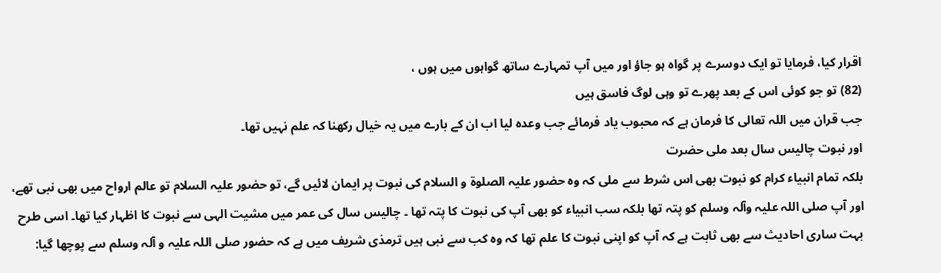اقرار کیا، فرمایا تو ایک دوسرے پر گواہ ہو جاؤ اور میں آپ تمہارے ساتھ گواہوں میں ہوں ،
(82) تو جو کوئی اس کے بعد پھرے تو وہی لوگ فاسق ہیں
جب قران میں اللہ تعالی کا فرمان ہے کہ محبوب یاد فرمائے جب وعدہ لیا اب ان کے بارے میں یہ خیال رکھنا کہ علم نہیں تھا۔
اور نبوت چالیس سال بعد ملی حضرت
بلکہ تمام انبیاء کرام کو نبوت بھی اس شرط سے ملی کہ وہ حضور علیہ الصلوۃ و السلام کی نبوت پر ایمان لائیں گے، تو حضور علیہ السلام تو عالم ارواح میں بھی نبی تھے، اور آپ صلی اللہ علیہ وآلہ وسلم کو پتہ تھا بلکہ سب انبیاء کو بھی آپ کی نبوت کا پتہ تھا ۔ چالیس سال کی عمر میں مشیت الہی سے نبوت کا اظہار کیا تھا۔ اسی طرح بہت ساری احادیث سے بھی ثابت ہے کہ آپ کو اپنی نبوت کا علم تھا کہ وہ کب سے نبی ہیں ترمذی شریف میں ہے کہ حضور صلی اللہ علیہ و آلہ وسلم سے پوچھا گیا: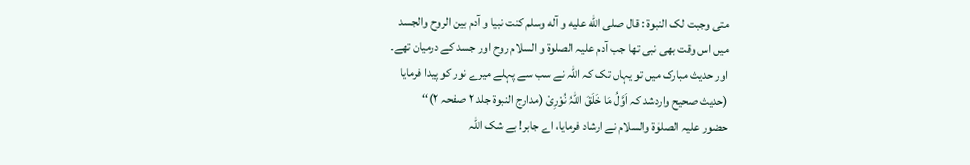متی وجبت لک النبوة : قال صلی الله عليه و آله وسلم کنت نبيا و آدم بين الروح والجسد
میں اس وقت بھی نبی تھا جب آدم علیہ الصلوۃ و السلام روح اور جسد کے درمیان تھے۔
اور حدیث مبارک میں تو یہاں تک کہ اللہ نے سب سے پہلے میرے نور کو پیدا فرمایا
(حدیث صحیح واردشد کہ اَوَّلُ مَا خَلَقَ اللّٰہُ نُوْرِیْ (مدارج النبوۃ جلد ۲ صفحہ ۲)‘‘
حضور علیہ الصلوٰۃ والسلام نے ارشاد فرمایا، اے جابر! بے شک اللہ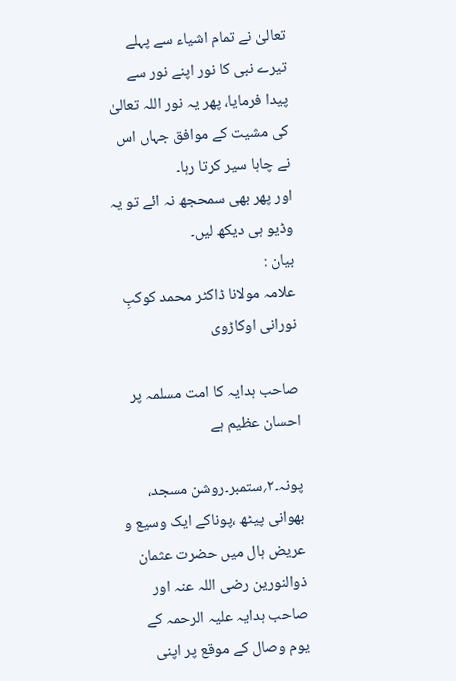تعالیٰ نے تمام اشیاء سے پہلے تیرے نبی کا نور اپنے نور سے پیدا فرمایا، پھر یہ نور اللہ تعالیٰ کی مشیت کے موافق جہاں اس نے چاہا سیر کرتا رہا۔
اور پھر بھی سمحجھ نہ ائے تو یہ وڈیو ہی دیکھ لیں۔
بیان :
علامہ مولانا ڈاکٹر محمد کوکبِ نورانی اوکاڑوی

صاحب ہدایہ کا امت مسلمہ پر احسان عظیم ہے

پونہ۔۲؍ستمبر۔روشن مسجد، بھوانی پیٹھ ،پوناکے ایک وسیع و عریض ہال میں حضرت عثمان ذوالنورین رضی اللہ عنہ اور صاحب ہدایہ علیہ الرحمہ کے یوم وصال کے موقع پر اپنی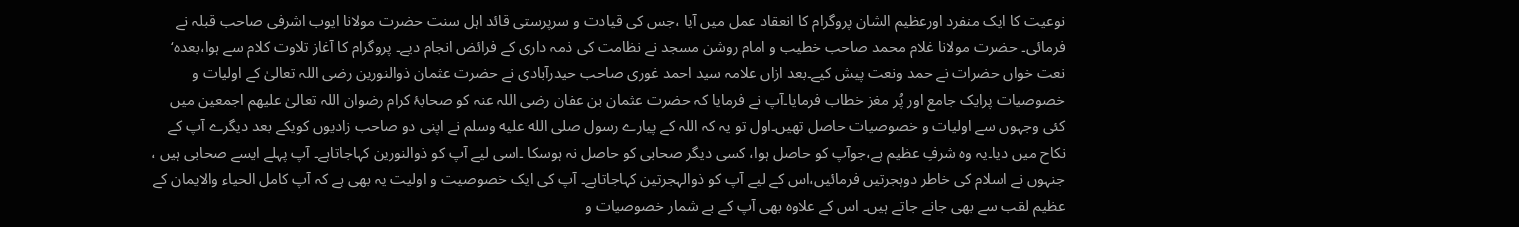نوعیت کا ایک منفرد اورعظیم الشان پروگرام کا انعقاد عمل میں آیا ،جس کی قیادت و سرپرستی قائد اہل سنت حضرت مولانا ایوب اشرفی صاحب قبلہ نے فرمائی۔ حضرت مولانا غلام محمد صاحب خطیب و امام روشن مسجد نے نظامت کی ذمہ داری کے فرائض انجام دیے۔ پروگرام کا آغاز تلاوت کلام سے ہوا،بعدہ‘ نعت خواں حضرات نے حمد ونعت پیش کیے۔بعد ازاں علامہ سید احمد غوری صاحب حیدرآبادی نے حضرت عثمان ذوالنورین رضی اللہ تعالیٰ کے اولیات و خصوصیات پرایک جامع اور پُر مغز خطاب فرمایا۔آپ نے فرمایا کہ حضرت عثمان بن عفان رضی اللہ عنہ کو صحابۂ کرام رضوان اللہ تعالیٰ علیھم اجمعین میں کئی وجہوں سے اولیات و خصوصیات حاصل تھیں۔اول تو یہ کہ اللہ کے پیارے رسول صلى الله عليه وسلم نے اپنی دو صاحب زادیوں کویکے بعد دیگرے آپ کے نکاح میں دیا۔یہ وہ شرفِ عظیم ہے،جوآپ کو حاصل ہوا، کسی دیگر صحابی کو حاصل نہ ہوسکا ۔اسی لیے آپ کو ذوالنورین کہاجاتاہے۔ آپ پہلے ایسے صحابی ہیں ، جنہوں نے اسلام کی خاطر دوہجرتیں فرمائیں،اس کے لیے آپ کو ذوالہجرتین کہاجاتاہے۔ آپ کی ایک خصوصیت و اولیت یہ بھی ہے کہ آپ کامل الحیاء والایمان کے عظیم لقب سے بھی جانے جاتے ہیں۔ اس کے علاوہ بھی آپ کے بے شمار خصوصیات و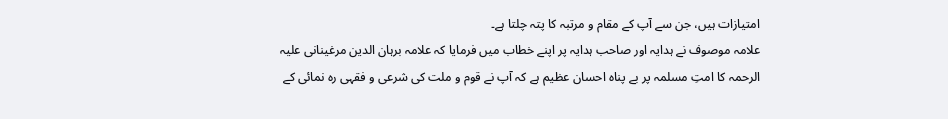امتیازات ہیں، جن سے آپ کے مقام و مرتبہ کا پتہ چلتا ہے۔
علامہ موصوف نے ہدایہ اور صاحب ہدایہ پر اپنے خطاب میں فرمایا کہ علامہ برہان الدین مرغینانی علیہ الرحمہ کا امتِ مسلمہ پر بے پناہ احسان عظیم ہے کہ آپ نے قوم و ملت کی شرعی و فقہی رہ نمائی کے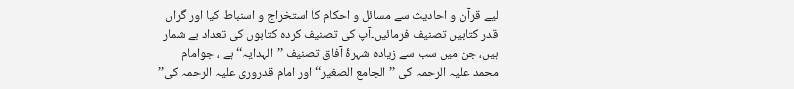لیے قرآن و احادیث سے مسائل و احکام کا استخراج و اسنباط کیا اور گراں قدر کتابیں تصنیف فرمائیں۔آپ کی تصنیف کردہ کتابوں کی تعداد بے شمار ہیں، جن میں سب سے زیادہ شہرۂ آفاق تصنیف ’’الہدایہ‘‘ ہے ، جوامام محمد علیہ الرحمہ کی ’’الجامع الصغیر‘‘ اور امام قدروری علیہ الرحمہ کی’’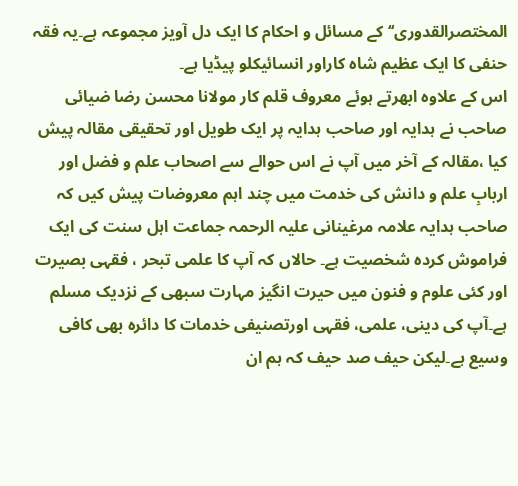المختصرالقدوری‘‘کے مسائل و احکام کا ایک دل آویز مجموعہ ہے۔یہ فقہ حنفی کا ایک عظیم شاہ کاراور انسائیکلو پیڈیا ہے۔
اس کے علاوہ ابھرتے ہوئے معروف قلم کار مولانا محسن رضا ضیائی صاحب نے ہدایہ اور صاحب ہدایہ پر ایک طویل اور تحقیقی مقالہ پیش کیا ،مقالہ کے آخر میں آپ نے اس حوالے سے اصحاب علم و فضل اور اربابِ علم و دانش کی خدمت میں چند اہم معروضات پیش کیں کہ صاحب ہدایہ علامہ مرغینانی علیہ الرحمہ جماعت اہل سنت کی ایک فراموش کردہ شخصیت ہے۔ حالاں کہ آپ کا علمی تبحر ، فقہی بصیرت اور کئی علوم و فنون میں حیرت انگیز مہارت سبھی کے نزدیک مسلم ہے۔آپ کی دینی، علمی، فقہی اورتصنیفی خدمات کا دائرہ بھی کافی وسیع ہے۔لیکن حیف صد حیف کہ ہم ان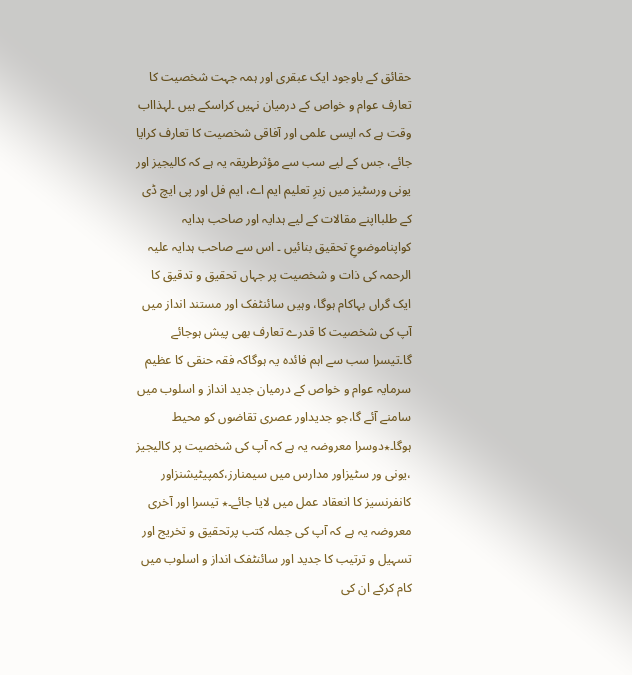حقائق کے باوجود ایک عبقری اور ہمہ جہت شخصیت کا تعارف عوام و خواص کے درمیان نہیں کراسکے ہیں ۔لہذااب وقت ہے کہ ایسی علمی اور آفاقی شخصیت کا تعارف کرایا جائے، جس کے لیے سب سے مؤثرطریقہ یہ ہے کہ کالیجیز اور یونی ورسٹیز میں زیرِ تعلیم ایم اے، ایم فل اور پی ایچ ڈی کے طلبااپنے مقالات کے لیے ہدایہ اور صاحب ہدایہ کواپناموضوعِ تحقیق بنائیں ۔ اس سے صاحب ہدایہ علیہ الرحمہ کی ذات و شخصیت پر جہاں تحقیق و تدقیق کا ایک گراں بہاکام ہوگا، وہیں سائنٹفک اور مستند انداز میں آپ کی شخصیت کا قدرے تعارف بھی پیش ہوجائے گا۔تیسرا سب سے اہم فائدہ یہ ہوگاکہ فقہ حنقی کا عظیم سرمایہ عوام و خواص کے درمیان جدید انداز و اسلوب میں سامنے آئے گا،جو جدیداور عصری تقاضوں کو محیط ہوگا۔٭دوسرا معروضہ یہ ہے کہ آپ کی شخصیت پر کالیجیز ،یونی ور سٹیزاور مدارس میں سیمنارز،کمپیٹیشنزاور کانفرنسیز کا انعقاد عمل میں لایا جائے۔٭ تیسرا اور آخری معروضہ یہ ہے کہ آپ کی جملہ کتب پرتحقیق و تخریج اور تسہیل و ترتیب کا جدید اور سائنٹفک انداز و اسلوب میں کام کرکے ان کی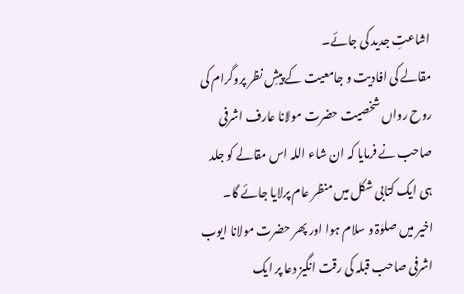اشاعتِ جدید کی جائے۔
مقالے کی افادیت و جامعیت کے پیشِ نظر پروگرام کی روح رواں شخصیت حضرت مولانا عارف اشرفی صاحب نے فرمایا کہ ان شاء اللہ اس مقالے کو جلد ہی ایک کتابی شکل میں منظر عام پرلایا جائے گا۔
اخیر میں صلوٰۃ و سلام ہوا اور پھر حضرت مولانا ایوب اشرفی صاحب قبلہ کی رقت انگیز دعا پر ایک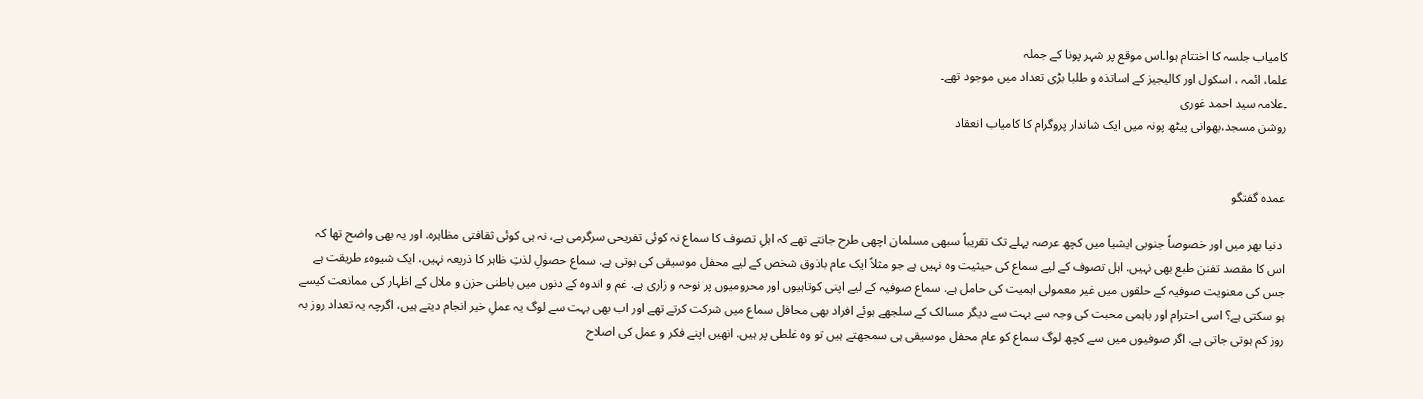کامیاب جلسہ کا اختتام ہوا۔اس موقع پر شہر پونا کے جملہ
علما، ائمہ ، اسکول اور کالیجیز کے اساتذہ و طلبا بڑی تعداد میں موجود تھے۔
۔علامہ سید احمد غوری
روشن مسجد،بھوانی پیٹھ پونہ میں ایک شاندار پروگرام کا کامیاب انعقاد


عمدہ گفتگو

 دنیا بھر میں اور خصوصاً جنوبی ایشیا میں کچھ عرصہ پہلے تک تقریباً سبھی مسلمان اچھی طرح جانتے تھے کہ اہلِ تصوف کا سماع نہ کوئی تفریحی سرگرمی ہے، نہ ہی کوئی ثقافتی مظاہرہ. اور یہ بھی واضح تھا کہ اس کا مقصد تفنن طبع بھی نہیں. اہل تصوف کے لیے سماع کی حیثیت وہ نہیں ہے جو مثلاً ایک عام باذوق شخص کے لیے محفل موسیقی کی ہوتی ہے. سماع حصولِ لذتِ ظاہر کا ذریعہ نہیں، ایک شیوہء طریقت ہے جس کی معنویت صوفیہ کے حلقوں میں غیر معمولی اہمیت کی حامل ہے. سماع صوفیہ کے لیے اپنی کوتاہیوں اور محرومیوں پر نوحہ و زاری ہے. غم و اندوہ کے دنوں میں باطنی حزن و ملال کے اظہار کی ممانعت کیسے ہو سکتی ہے؟ اسی احترام اور باہمی محبت کی وجہ سے بہت سے دیگر مسالک کے سلجھے ہوئے افراد بھی محافل سماع میں شرکت کرتے تھے اور اب بھی بہت سے لوگ یہ عملِ خیر انجام دیتے ہیں، اگرچہ یہ تعداد روز بہ روز کم ہوتی جاتی ہے. اگر صوفیوں میں سے کچھ لوگ سماع کو عام محفل موسیقی ہی سمجھتے ہیں تو وہ غلطی پر ہیں. انھیں اپنے فکر و عمل کی اصلاح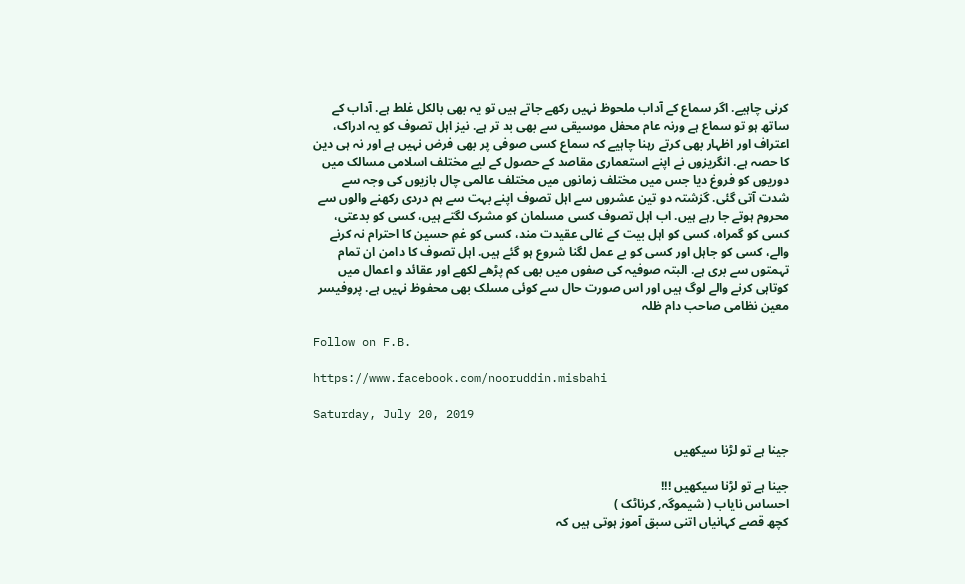کرنی چاہیے. اگر سماع کے آداب ملحوظ نہیں رکھے جاتے ہیں تو یہ بھی بالکل غلط ہے. آداب کے ساتھ ہو تو سماع ہے ورنہ عام محفل موسیقی سے بھی بد تر ہے. نیز اہل تصوف کو یہ ادراک، اعتراف اور اظہار بھی کرتے رہنا چاہیے کہ سماع کسی صوفی پر بھی فرض نہیں ہے اور نہ ہی دین کا حصہ ہے. انگریزوں نے اپنے استعماری مقاصد کے حصول کے لیے مختلف اسلامی مسالک میں دوریوں کو فروغ دیا جس میں مختلف زمانوں میں مختلف عالمی چال بازیوں کی وجہ سے شدت آتی گئی. گزشتہ دو تین عشروں سے اہل تصوف اپنے بہت سے ہم دردی رکھنے والوں سے محروم ہوتے جا رہے ہیں. اب اہل تصوف کسی مسلمان کو مشرک لگتے ہیں، کسی کو بدعتی، کسی کو گمراہ، کسی کو اہل بیت کے غالی عقیدت مند، کسی کو غمِ حسین کا احترام نہ کرنے والے، کسی کو جاہل اور کسی کو بے عمل لگنا شروع ہو گئے ہیں. اہل تصوف کا دامن ان تمام تہمتوں سے بری ہے. البتہ صوفیہ کی صفوں میں بھی کم پڑھے لکھے اور عقائد و اعمال میں کوتاہی کرنے والے لوگ ہیں اور اس صورت حال سے کوئی مسلک بھی محفوظ نہیں ہے. پروفیسر معین نظامی صاحب دام ظلہ

Follow on F.B.

https://www.facebook.com/nooruddin.misbahi

Saturday, July 20, 2019

جینا ہے تو لڑنا سیکھیں

جینا ہے تو لڑنا سیکھیں !!!
احساس نایاب ( شیموگہ, کرناٹک )
کچھ قصے کہانیاں اتنی سبق آموز ہوتی ہیں کہ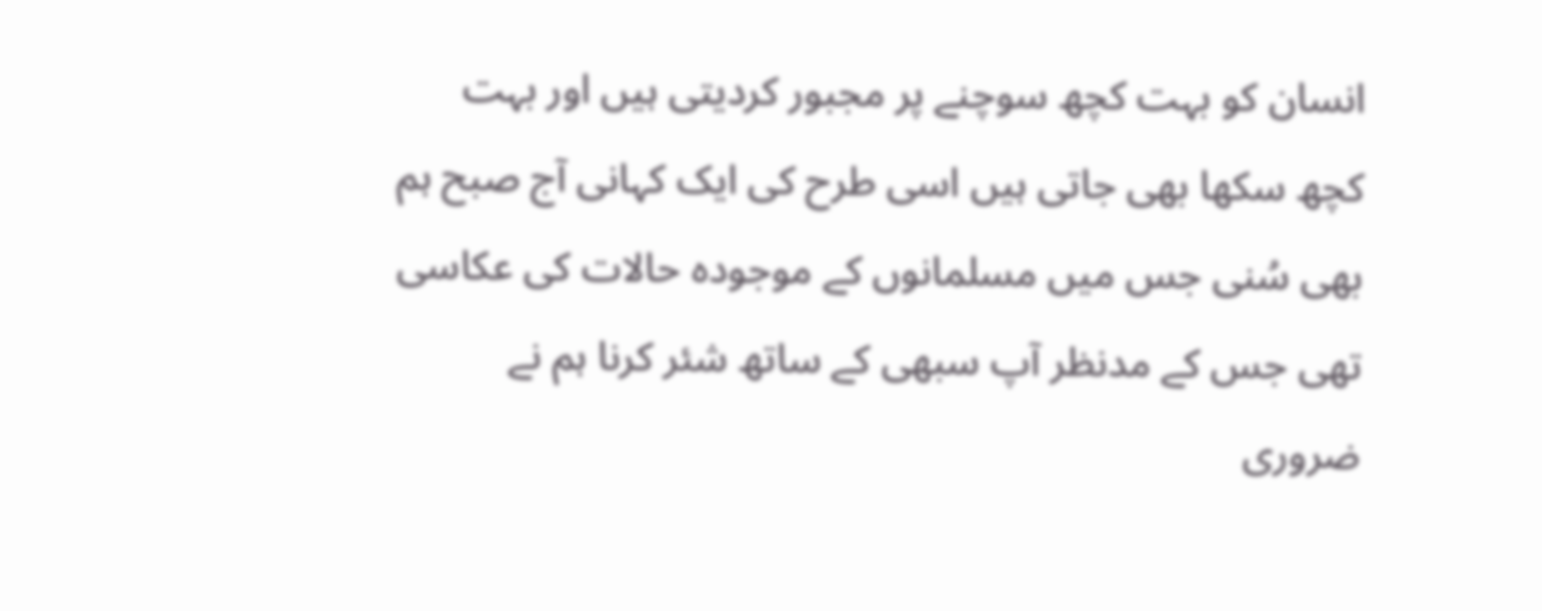انسان کو بہت کچھ سوچنے پر مجبور کردیتی ہیں اور بہت کچھ سکھا بھی جاتی ہیں اسی طرح کی ایک کہانی آج صبح ہم بھی سُنی جس میں مسلمانوں کے موجودہ حالات کی عکاسی تھی جس کے مدنظر آپ سبھی کے ساتھ شئر کرنا ہم نے ضروری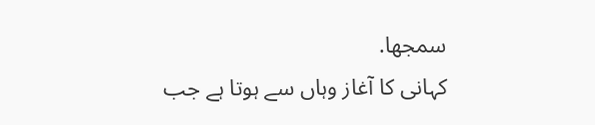سمجھا.
کہانی کا آغاز وہاں سے ہوتا ہے جب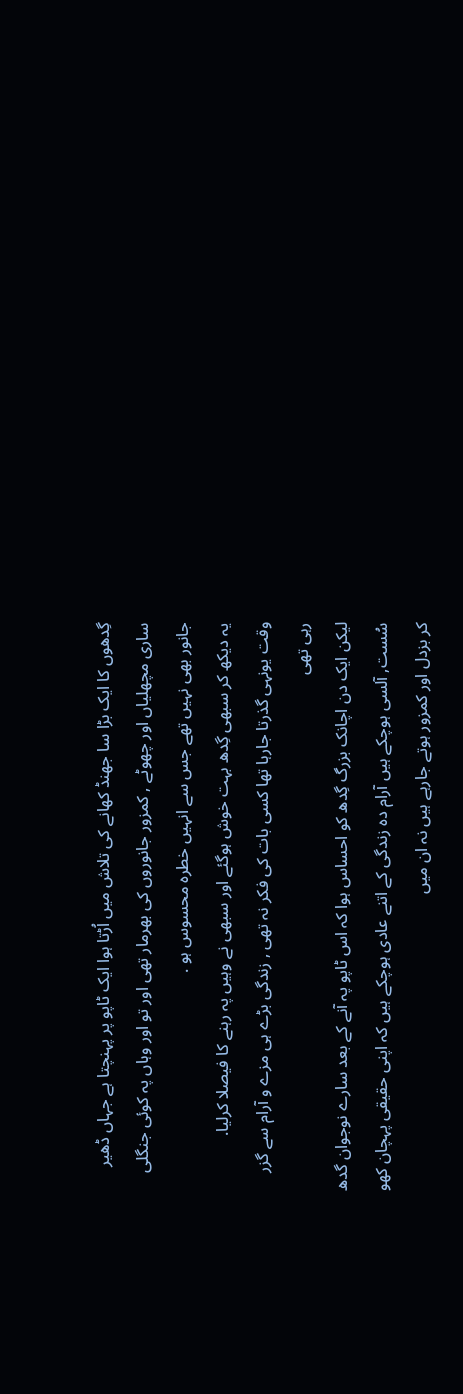گِدھوں کا ایک بڑا سا جھنڈ کھانے کی تلاش میں اُڑتا ہوا ایک ٹاپو پر پہنچتا ہے جہاں ڈھیر ساری مچھلیاں اور چھوٹے , کمزور جانوروں کی بھرمار تھی اور تو اور وہاں پہ کوئی جنگلی جانور بھی نہیں تھے جس سے انہیں خطرہ محسوس ہو .
یہ دیکھ کر سبھی گِدھ بہت خوش ہوگئے اور سبھی نے وہیں پہ رہنے کا فیصلا کرلیا.
وقت یونہی گذرتا جارہا تھا کسی بات کی فکر نہ تھی , زندگی بڑے ہی مزے و آرام سے گزر رہی تھی
لیکن ایک دن اچانک بزرگ گِدھ کو احساس ہوا کہ اس ٹاپو پہ آنے کے بعد سارے نوجوان گدھ سُست, آلسی ہوچکے ہیں آرام دہ زندگی کے اتنے عادی ہوچکے ہیں کہ اپنی حقیقی پہچان کھو کر بزدل اور کمزور ہوتے جارہے ہیں نہ ان میں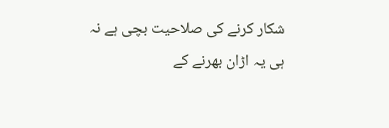شکار کرنے کی صلاحیت بچی ہے نہ ہی یہ اڑان بھرنے کے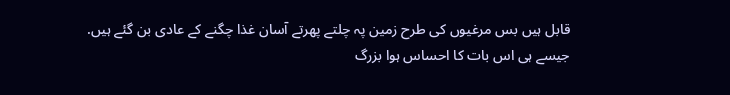قابل ہیں بس مرغیوں کی طرح زمین پہ چلتے پھرتے آسان غذا چگنے کے عادی بن گئے ہیں.
جیسے ہی اس بات کا احساس ہوا بزرگ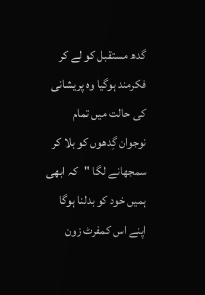گدھ مستقبل کو لے کر فکرمند ہوگیا وہ پریشانی کی حالت میں تمام نوجوان گِدھوں کو بلا کر سمجھانے لگا "کہ ابھی ہمیں خود کو بدلنا ہوگا اپنے اس کمفرٹ زون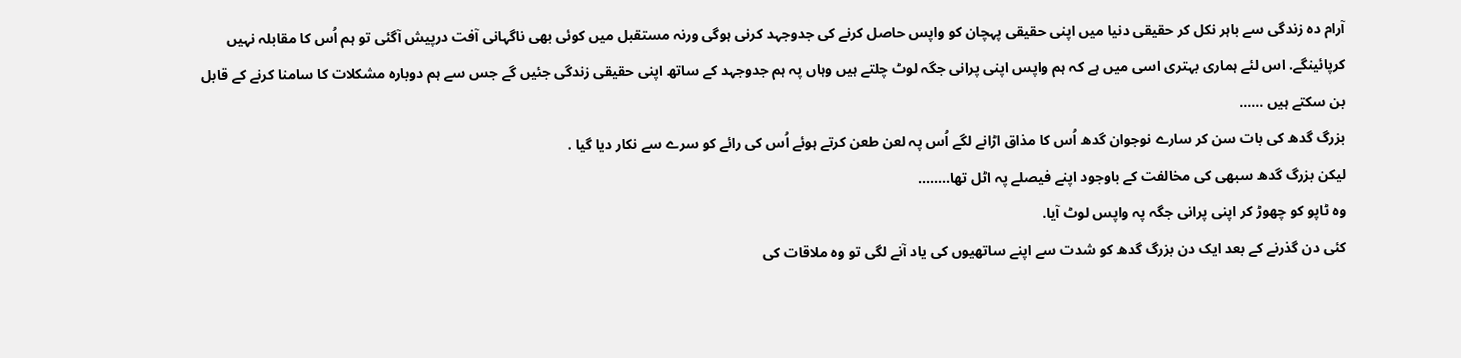آرام دہ زندگی سے باہر نکل کر حقیقی دنیا میں اپنی حقیقی پہچان کو واپس حاصل کرنے کی جدوجہد کرنی ہوگی ورنہ مستقبل میں کوئی بھی ناگہانی آفت درپیش آگئی تو ہم اُس کا مقابلہ نہیں کرپائینگے. اس لئے ہماری بہتری اسی میں ہے کہ ہم واپس اپنی پرانی جگہ لوٹ چلتے ہیں وہاں پہ ہم جدوجہد کے ساتھ اپنی حقیقی زندگی جئیں گے جس سے ہم دوبارہ مشکلات کا سامنا کرنے کے قابل بن سکتے ہیں ......
بزرگ گدھ کی بات سن کر سارے نوجوان گدھ اُس کا مذاق اڑانے لگے اُس پہ لعن طعن کرتے ہوئے اُس کی رائے کو سرے سے نکار دیا گیا .
لیکن بزرگ گدھ سبھی کی مخالفت کے باوجود اپنے فیصلے پہ اٹل تھا........
وہ ٹاپو کو چھوڑ کر اپنی پرانی جگہ پہ واپس لوٹ آیا.
کئی دن گذرنے کے بعد ایک دن بزرگ گدھ کو شدت سے اپنے ساتھیوں کی یاد آنے لگی تو وہ ملاقات کی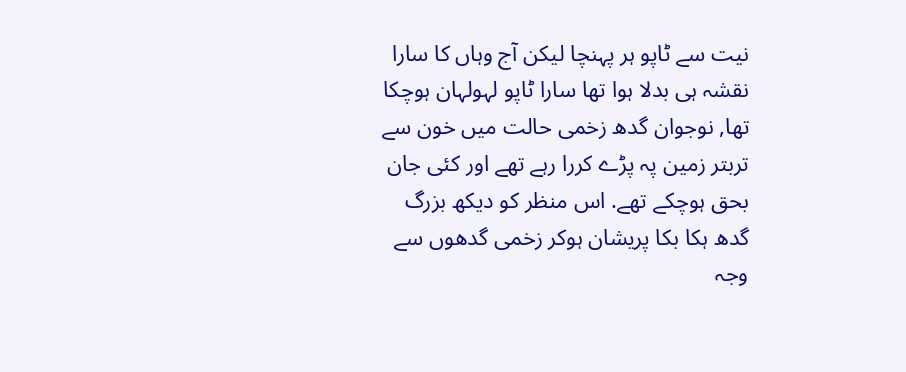نیت سے ٹاپو ہر پہنچا لیکن آج وہاں کا سارا نقشہ ہی بدلا ہوا تھا سارا ٹاپو لہولہان ہوچکا تھا, نوجوان گدھ زخمی حالت میں خون سے تربتر زمین پہ پڑے کررا رہے تھے اور کئی جان بحق ہوچکے تھے. اس منظر کو دیکھ بزرگ گدھ ہکا بکا پریشان ہوکر زخمی گدھوں سے وجہ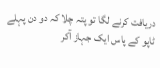دریافت کرنے لگا تو پتہ چلا کہ دو دن پہلے ٹاپو کے پاس ایک جہاز آکر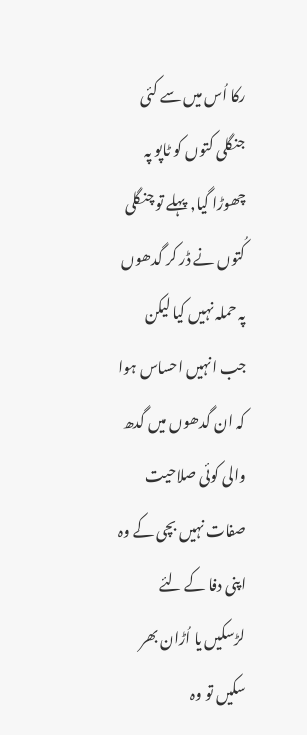رکا اُس میں سے کئی جنگلی کتوں کو ٹاپو پہ چھوڑا گیا, پہلے تو چنگلی کُتوں نے ڈر کر گدھوں پہ حملہ نہیں کیا لیکن جب انہیں احساس ہوا کہ ان گدھوں میں گدھ والی کوئی صلاحیت صفات نہیں بچی کے وہ اپنی دفا کے لئے لڑسکیں یا اُڑان بھر سکیں تو وہ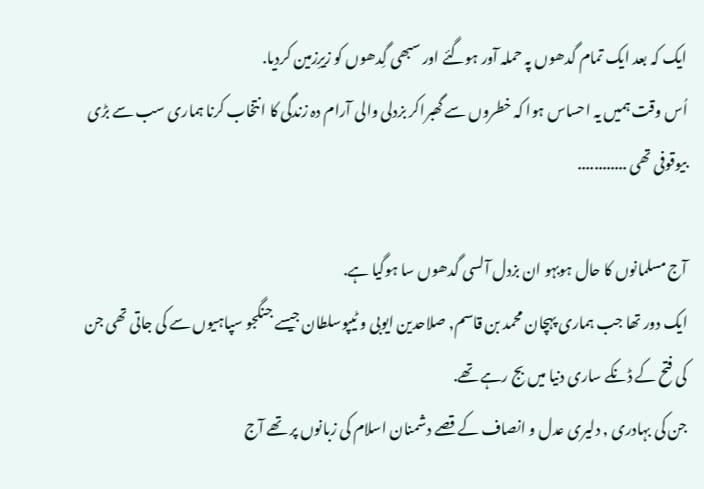ایک کہ بعد ایک تمام گدھوں پہ حملہ آور ہوگئے اور سبھی گِدھوں کو زیرِزمین کردیا.
اُس وقت ہمیں یہ احساس ہوا کہ خطروں سے گھبراکر بزدلی والی آرام دہ زندگی کا انتخاب کرنا ہماری سب سے بڑی بیوقوفی تھی ............

آج مسلمانوں کا حال ہوبہو ان بزدل آلسی گدھوں سا ہوگیا ہے.
ایک دور تھا جب ہماری پہچان محمد بن قاسم, صلاحدین ایوبی و ٹیپوسلطان جیسے جنگجو سپاہیوں سے کی جاتی تھی جن کی فتح کے ڈنکے ساری دنیا میں بج رہے تھے.
جن کی بہادری , دلیری عدل و انصاف کے قصے دشمنان اسلام کی زبانوں پر تھے آج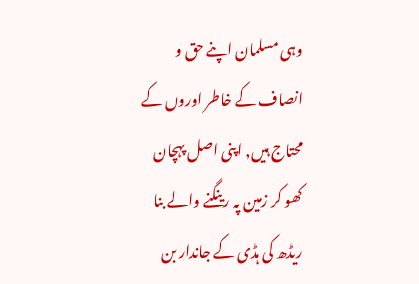وہی مسلمان اپنے حق و انصاف کے خاطر اوروں کے محتاج ہیں, اپنی اصل پہچان کھو کر زمین پہ رینگنے والے بنا ریڈھ کی ہڈی کے جاندار بن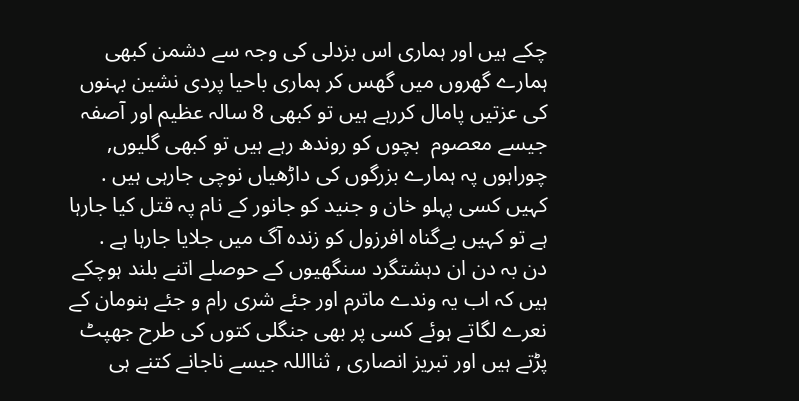چکے ہیں اور ہماری اس بزدلی کی وجہ سے دشمن کبھی ہمارے گھروں میں گھس کر ہماری باحیا پردی نشین بہنوں کی عزتیں پامال کررہے ہیں تو کبھی 8 سالہ عظیم اور آصفہ جیسے معصوم  بچوں کو روندھ رہے ہیں تو کبھی گلیوں, چوراہوں پہ ہمارے بزرگوں کی داڑھیاں نوچی جارہی ہیں .
کہیں کسی پہلو خان و جنید کو جانور کے نام پہ قتل کیا جارہا ہے تو کہیں بےگناہ افرزول کو زندہ آگ میں جلایا جارہا ہے .
دن بہ دن ان دہشتگرد سنگھیوں کے حوصلے اتنے بلند ہوچکے ہیں کہ اب یہ وندے ماترم اور جئے شری رام و جئے ہنومان کے نعرے لگاتے ہوئے کسی پر بھی جنگلی کتوں کی طرح جھپٹ پڑتے ہیں اور تبریز انصاری , ثنااللہ جیسے ناجانے کتنے ہی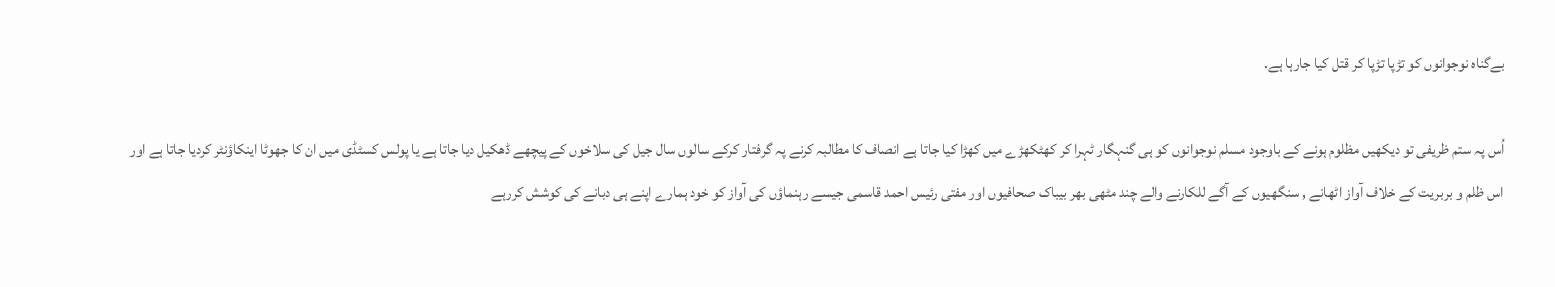بےگناہ نوجوانوں کو تڑپا تڑپا کر قتل کیا جارہا ہے.

اُس پہ ستم ظریفی تو دیکھیں مظلوم ہونے کے باوجود مسلم نوجوانوں کو ہی گنہگار ٹہرا کر کھٹکھڑے میں کھڑا کیا جاتا ہے انصاف کا مطالبہ کرنے پہ گرفتار کرکے سالوں سال جیل کی سلاخوں کے پیچھے ڈھکیل دیا جاتا ہے یا پولس کسٹڈی میں ان کا جھوٹا اینکاؤنٹر کردیا جاتا ہے اور اس ظلم و بربریت کے خلاف آواز اٹھانے , سنگھیوں کے آگے للکارنے والے چند مٹھی بھر بیباک صحافیوں اور مفتی رئیس احمد قاسمی جیسے رہنماؤں کی آواز کو خود ہمارے اپنے ہی دبانے کی کوشش کررہے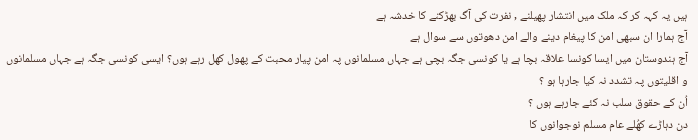ہیں یہ کہہ کر کہ ملک میں انتشار پھیلنے , نفرت کی آگ بھڑکنے کا خدشہ ہے
آج ہمارا ان سبھی امن کا پیغام دینے والے امن دھوتوں سے سوال ہے
آج ہندوستان میں ایسا کونسا علاقہ بچا ہے یا کونسی جگہ بچی ہے جہاں مسلمانوں پہ امن پیار محبت کے پھول کھل رہے ہوں؟ ایسی کونسی جگہ ہے جہاں مسلمانوں و اقلیتوں پہ تشدد نہ کیا جارہا ہو ؟
اُن کے حقوق سلب نہ کئے جارہے ہوں ؟
دن دہاڑے کھُلے عام مسلم نوجوانوں کا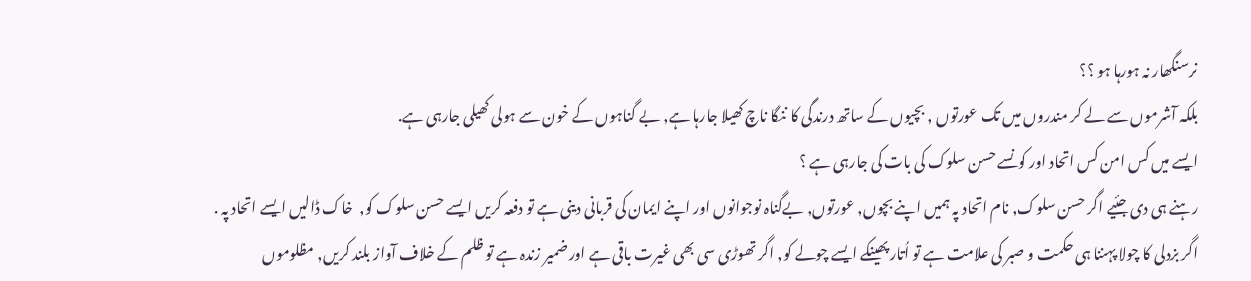نرسنگھار نہ ہورہا ہو ؟؟
بلکہ آشرموں سے لے کر مندروں میں تک عورتوں , بچیوں کے ساتھ درندگی کا ننگا ناچ کھیلا جارہا ہے, بے گناہوں کے خون سے ہولی کھیلی جارہی ہے.
ایسے میں کس امن کس اتحاد اور کونسے حسن سلوک کی بات کی جارہی ہے ؟
رہنے ہی دی جئیے اگر حسن سلوک, نام اتحاد پہ ہمیں اپنے بچوں, عورتوں, بےگناہ نوجوانوں اور اپنے ایمان کی قربانی دینی ہے تو دفعہ کریں ایسے حسن سلوک کو,  خاک ڈالیں ایسے اتحاد پہ .
اگر بزدلی کا چولا پہننا ہی حکمت و صبر کی علامت ہے تو اُتار پھینکے ایسے چولے کو, اگر تھوڑی سی بھی غیرت باقی ہے اور ضمیر زندہ ہے تو ظلم کے خلاف آواز بلند کریں, مظلوموں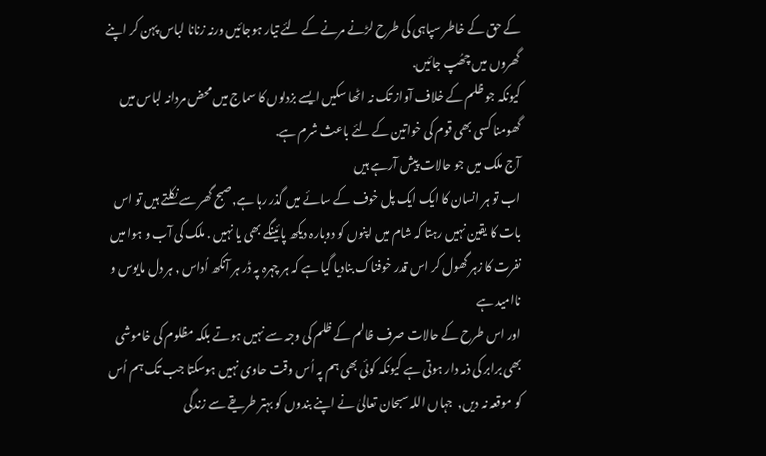کے حق کے خاطر سپاہی کی طرح لڑنے مرنے کے لئے تیار ہوجائیں ورنہ زنانا لباس پہن کر اپنے گھروں میں چھُپ جائیں.
کیونکہ جو ظلم کے خلاف آواز تک نہ اٹھا سکیں ایسے بزدلوں کا سماج میں محض مردانہ لباس میں گھومنا کسی بھی قوم کی خواتین کے لئے باعث شرم ہے.
آج ملک میں جو حالات پیش آرہے ہیں
اب تو ہر انسان کا ایک ایک پل خوف کے سائے میں گذر رہا ہے,صبح گھر سے نکلتے ہیں تو اس بات کا یقین نہیں رہتا کہ شام میں اپنوں کو دوبارہ دیکھ پائینگے بھی یا نہیں . ملک کی آب و ہوا میں نفرت کا زہر گھول کر اس قدر خوفناک بنادیا گیا ہے کہ ہر چہرہ پہ ڈر ہر آنکھ اُداس , ہر دل مایوس و ناامید ہے
اور اس طرح کے حالات صرف ظالم کے ظلم کی وجہ سے نہیں ہوتے بلکہ مظلوم کی خاموشی بھی برابر کی ذمہ دار ہوتی ہے کیونکہ کوئی بھی ہم پہ اُس وقت حاوی نہیں ہوسکتا جب تک ہم اُس کو موقعہ نہ دیں,  جہاں اللہ سبحان تعالیٰ نے اپنے بندوں کو بہتر طریقے سے زندگی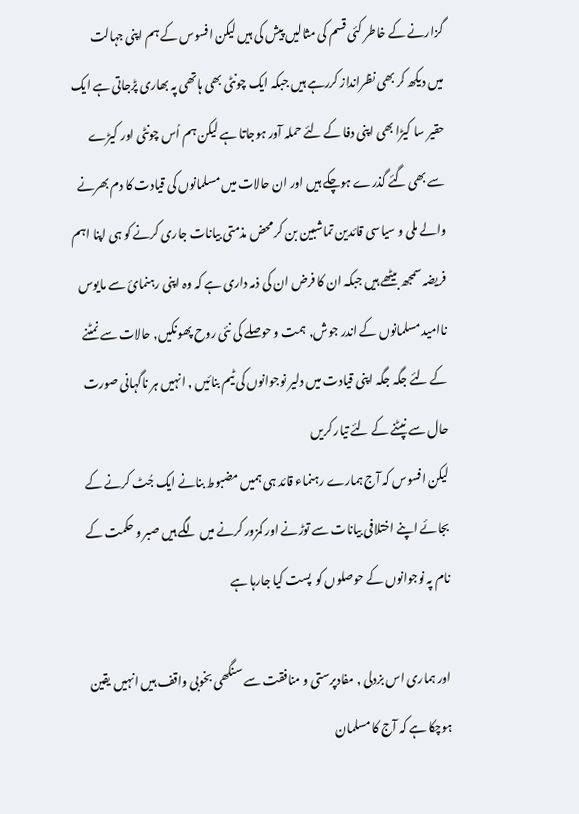گزارنے کے خاطر کئی قسم کی مثالیں پیش کی ہیں لیکن افسوس کے ہم اپنی جہالت میں دیکھ کر بھی نظرانداز کررہے ہیں جبکہ ایک چونٹی بھی ہاتھی پہ بھاری پڑجاتی ہے ایک حقیر سا کیڑا بھی اپنی دفا کے لئے حملہ آور ہوجاتا ہے لیکن ہم اُس چونٹی اور کیڑے سے بھی گئے گذرے ہوچکے ہیں اور ان حالات میں مسلمانوں کی قیادت کا دم بھرنے والے ملی و سیاسی قائدین تماشبین بن کر محض مذمتی بیانات جاری کرنے کو ہی اپنا اہم فریضہ سمجھ بیٹھے ہیں جبکہ ان کا فرض ان کی ذمہ داری ہے کہ وہ اپنی رہنمائ سے مایوس ناامید مسلمانوں کے اندر جوش, ہمت و حوصلے کی نئی روح پھونکیں, حالات سے نمٹنے کے لئے جگہ جگہ اپنی قیادت میں دلیر نوجوانوں کی ٹیم بنائیں , انہیں ہر ناگہانی صورت حال سے نپٹنے کے لئے تیار کریں
لیکن افسوس کہ آج ہمارے رہنماء قائد ہی ہمیں مضبوط بنانے ایک جُٹ کرنے کے بجائے اپنے اختلافی بیانات سے توڑنے اور کمزور کرنے میں لگے ہیں صبر و حکمت کے نام پہ نوجوانوں کے حوصلوں کو  پست کیا جارہا ہے

اور ہماری اس بزدلی , مفادپرستی و منافقت سے سنگھی بخوبی واقف ہیں انہیں یقین ہوچکا ہے کہ آج کا مسلمان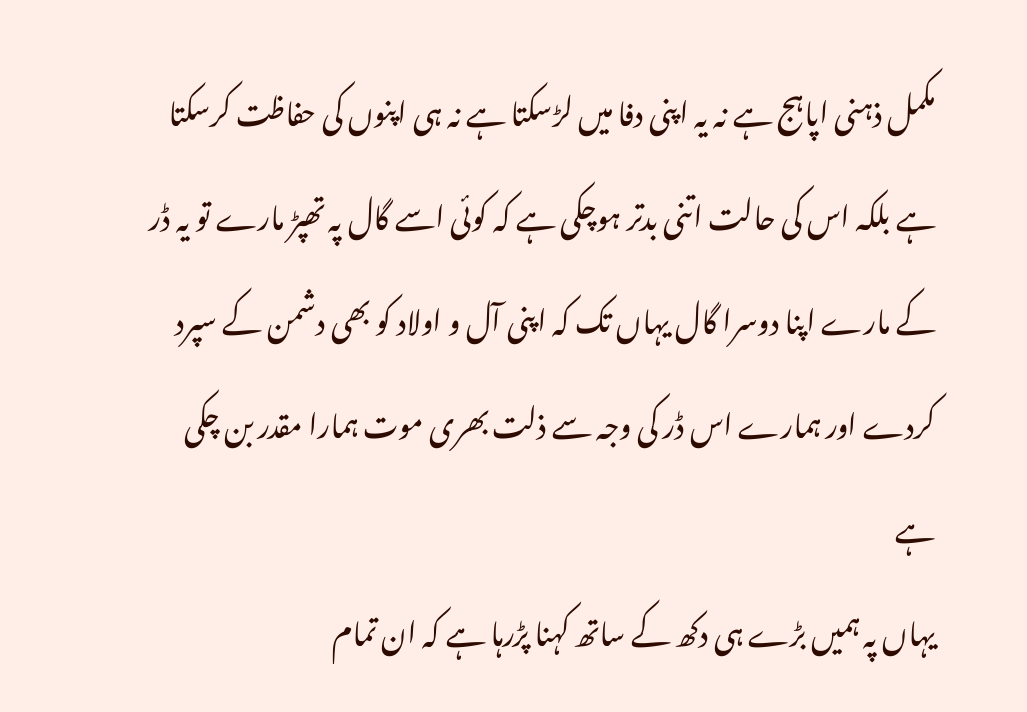مکمل ذہنی اپاہج ہے نہ یہ اپنی دفا میں لڑسکتا ہے نہ ہی اپنوں کی حفاظت کرسکتا ہے بلکہ اس کی حالت اتنی بدتر ہوچکی ہے کہ کوئی اسے گال پہ تھپڑ مارے تو یہ ڈر کے مارے اپنا دوسرا گال یہاں تک کہ اپنی آل و اولاد کو بھی دشمن کے سپرد کردے اور ہمارے اس ڈر کی وجہ سے ذلت بھری موت ہمارا مقدر بن چکی ہے
یہاں پہ ہمیں بڑے ہی دکھ کے ساتھ کہنا پڑرہا ہے کہ ان تمام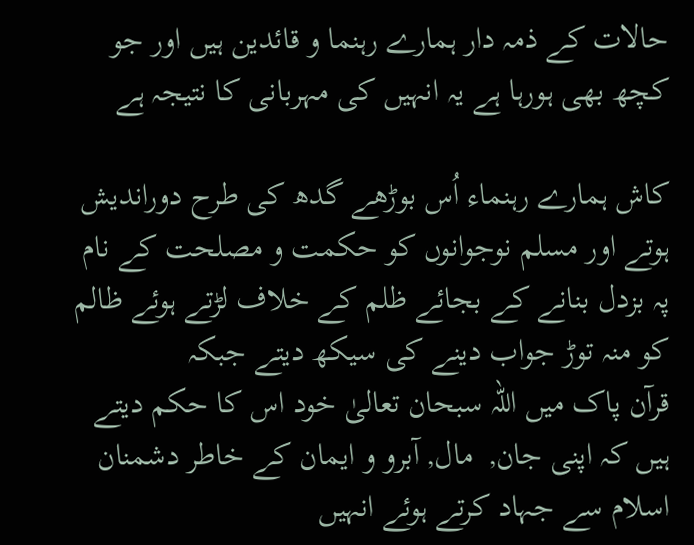حالات کے ذمہ دار ہمارے رہنما و قائدین ہیں اور جو کچھ بھی ہورہا ہے یہ انہیں کی مہربانی کا نتیجہ ہے

کاش ہمارے رہنماء اُس بوڑھے گدھ کی طرح دوراندیش ہوتے اور مسلم نوجوانوں کو حکمت و مصلحت کے نام پہ بزدل بنانے کے بجائے ظلم کے خلاف لڑتے ہوئے ظالم کو منہ توڑ جواب دینے کی سیکھ دیتے جبکہ
قرآن پاک میں اللہ سبحان تعالیٰ خود اس کا حکم دیتے ہیں کہ اپنی جان,  مال, آبرو و ایمان کے خاطر دشمنان اسلام سے جہاد کرتے ہوئے انہیں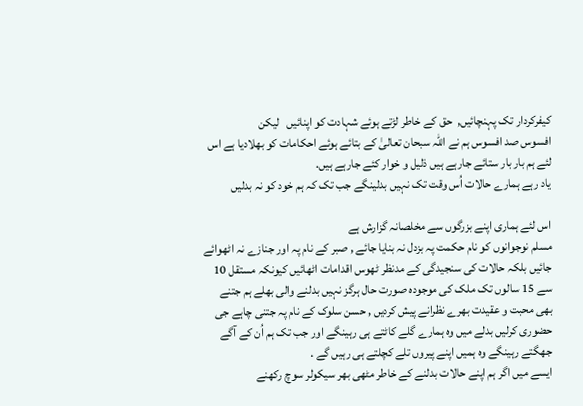کیفرکردار تک پہنچائیں,  حق کے خاطر لڑتے ہوئے شہادت کو اپنائیں   لیکن
افسوس صد افسوس ہم نے اللہ سبحان تعالیٰ کے بتائے ہوئے احکامات کو بھلادیا ہے اس لئے ہم بار بار ستائے جارہے ہیں ذلیل و خوار کئے جارہے ہیں.
یاد رہے ہمارے حالات اُس وقت تک نہیں بدلینگے جب تک کہ ہم خود کو نہ بدلیں

اس لئے ہماری اپنے بزرگوں سے مخلصانہ گزارش ہے
مسلم نوجوانوں کو نام حکمت پہ بزدل نہ بنایا جائے , صبر کے نام پہ اور جنازے نہ اٹھوائے جائیں بلکہ حالات کی سنجیدگی کے مدنظر ٹھوس اقدامات اٹھائیں کیونکہ مستقل 10 سے 15 سالوں تک ملک کی موجودہ صورت حال ہرگز نہیں بدلنے والی بھلے ہم جتنے بھی محبت و عقیدت بھرے نظرانے پیش کردیں , حسن سلوک کے نام پہ جتنی چاہے جی حضوری کرلیں بدلے میں وہ ہمارے گلے کاٹتے ہی رہینگے اور جب تک ہم اُن کے آگے جھگتے رہینگے وہ ہمیں اپنے پیروں تلے کچلتے ہی رہیں گے .
ایسے میں اگر ہم اپنے حالات بدلنے کے خاطر مٹھی بھر سیکولر سوچ رکھنے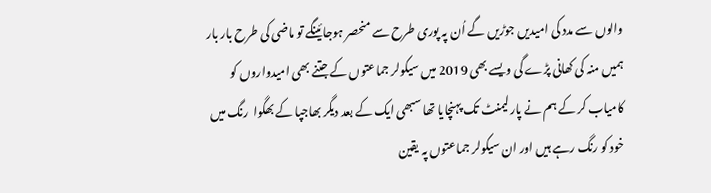والوں سے مدد کی امیدیں جوڑیں گے اُن پہ پوری طرح سے منحصر ہوجائینگے تو ماضی کی طرح بار بار ہمیں منہ کی کھانی پڑے گی ویسے بھی 2019 میں سیکولر جماعتوں کے جتنے بھی امیدواروں کو کامیاب کر کے ہم نے پارلیمنٹ تک پہنچایا تھا سبھی ایک کے بعد دیگر بھاجپا کے بھگوا  رنگ میں خود کو رنگ رہے ہیں اور ان سیکولر جماعتوں پہ یقین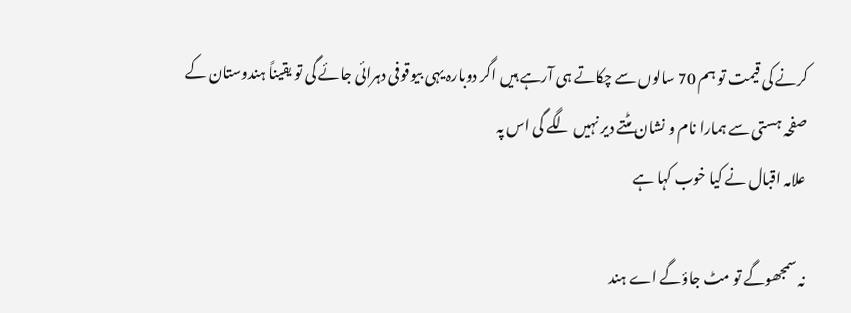کرنے کی قیمت تو ہم 70 سالوں سے چکاتے ہی آرہے ہیں اگر دوبارہ یہی بیوقوفی دہرائی جائے گی تو یقیناً ہندوستان کے صفحہ ہستی سے ہمارا نام و نشان مٹتے دیر نہیں لگے گی اس پہ
علامہ اقبال نے کیا خوب کہا ہے

نہ سمجھوگے تو مٹ جاؤگے اے ہند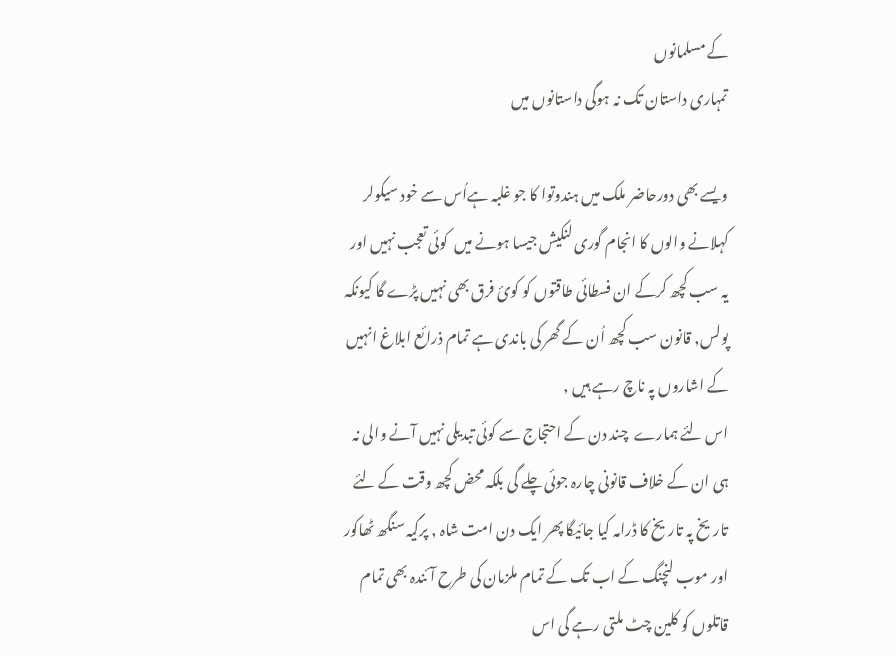کے مسلمانوں
تمہاری داستان تک نہ ہوگی داستانوں میں

ویسے بھی دورحاضر ملک میں ہندوتوا کا جو غلبہ ہےاُس سے خود سیکولر کہلانے والوں کا انجام گوری لنکیش جیسا ہونے میں  کوئی تعجب نہیں اور یہ سب کچھ کرکے ان فسطائی طاقتوں کو کوئ فرق بھی نہیں پڑے گا کیونکہ پولس, قانون سب کچھ اُن کے گھر کی باندی ہے تمام ذرائع ابلاغ انہیں کے اشاروں پہ ناچ رہے ہیں ,
اس لئے ہمارے  چند دن کے احتجاج سے کوئی تبدیلی نہیں آنے والی نہ ہی ان کے خلاف قانونی چارہ جوئی چلے گی بلکہ محض کچھ وقت کے لئے تاریخ پہ تاریخ کا ڈرامہ کیا جائیگا پھر ایک دن امت شاہ , پرگیہ سنگھ ٹھاکور اور موب لنچنگ کے اب تک کے تمام ملزمان کی طرح آئندہ بھی تمام قاتلوں کو کلین چٹ ملتی رہے گی اس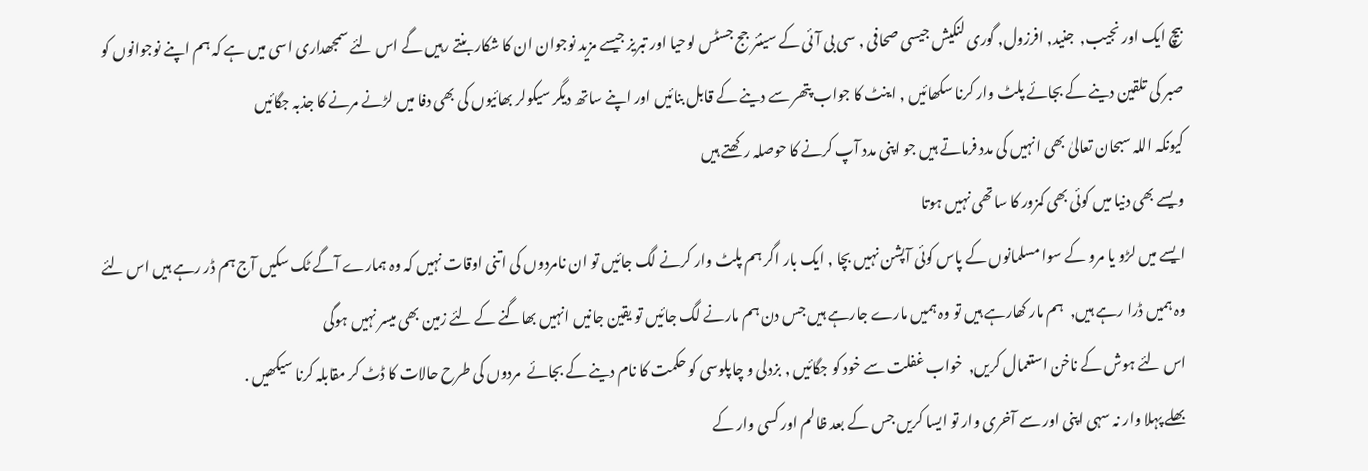بیچ ایک اور نجیب,  جنید, افرزول, گوری لنکیش جیسی صحافی , سی بی آئی کے سینئر جج جسٹس لوحیا اور تبریز جیسے مزید نوجوان ان کا شکار بنتے رہیں گے اس لئے سمجھداری اسی میں ہے کہ ہم اپنے نوجوانوں کو صبر کی تلقین دینے کے بجائے پلٹ وار کرنا سکھائیں , اینٹ کا جواب پتھر سے دینے کے قابل بنائیں اور اپنے ساتھ دیگر سیکولر بھائیوں کی بھی دفا میں لڑنے مرنے کا جذبہ جگائیں
کیونکہ اللہ سبحان تعالیٰ بھی انہیں کی مدد فرماتے ہیں جو اپنی مدد آپ کرنے کا حوصلہ رکھتے ہیں
ویسے بھی دنیا میں کوئی بھی کمزور کا ساتھی نہیں ہوتا
ایسے میں لڑو یا مرو کے سوا مسلمانوں کے پاس کوئی آپشن نہیں بچا , ایک بار اگر ہم پلٹ وار کرنے لگ جائیں تو ان نامردوں کی اتنی اوقات نہیں کہ وہ ہمارے آگے ٹک سکیں آج ہم ڈر رہے ہیں اس لئے وہ ہمیں ڈرا رہے ہیں,  ہم مار کھارہے ہیں تو وہ ہمیں مارے جارہے ہیں جس دن ہم مارنے لگ جائیں تو یقین جانیں انہیں بھاگنے کے لئے زمین بھی میسر نہیں ہوگی
اس لئے ہوش کے ناخن استعمال کریں,  خواب غفلت سے خود کو جگائیں , بزدلی و چاپلوسی کو حکمت کا نام دینے کے بجائے  مردوں کی طرح حالات کا ڈٹ کر مقابلہ کرنا سیکھیں .
بھلے پہلا وار نہ سہی اپنی اور سے آخری وار تو ایسا کریں جس کے بعد ظالم اور کسی وار کے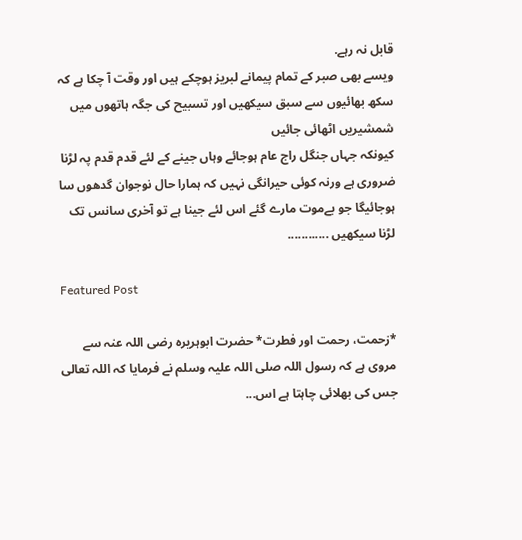قابل نہ رہے.
ویسے بھی صبر کے تمام پیمانے لبریز ہوچکے ہیں اور وقت آ چکا ہے کہ سکھ بھائیوں سے سبق سیکھیں اور تسبیح کی جگہ ہاتھوں میں شمشیریں اٹھائی جائیں
کیونکہ جہاں جنگل راج عام ہوجائے وہاں جینے کے لئے قدم قدم پہ لڑنا ضروری ہے ورنہ کوئی حیرانگی نہیں کہ ہمارا حال نوجوان گدھوں سا ہوجائیگا جو بےموت مارے گئے اس لئے جینا ہے تو آخری سانس تک لڑنا سیکھیں ............

Featured Post

*زحمت، رحمت اور فطرت* حضرت ابوہریرہ رضی اللہ عنہ سے مروی ہے کہ رسول اللہ صلی اللہ علیہ وسلم نے فرمایا کہ اللہ تعالی جس کی بھلائی چاہتا ہے اس...